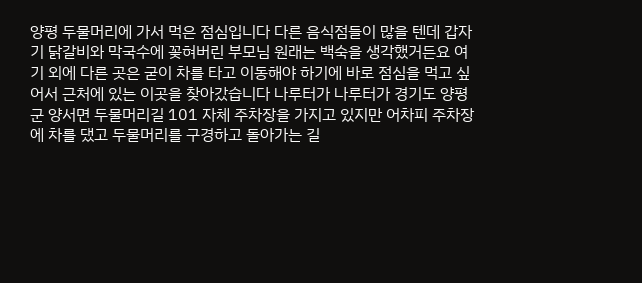양평 두물머리에 가서 먹은 점심입니다 다른 음식점들이 많을 텐데 갑자기 닭갈비와 막국수에 꽂혀버린 부모님 원래는 백숙을 생각했거든요 여기 외에 다른 곳은 굳이 차를 타고 이동해야 하기에 바로 점심을 먹고 싶어서 근처에 있는 이곳을 찾아갔습니다 나루터가 나루터가 경기도 양평군 양서면 두물머리길 101 자체 주차장을 가지고 있지만 어차피 주차장에 차를 댔고 두물머리를 구경하고 돌아가는 길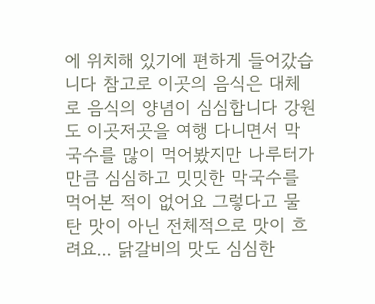에 위치해 있기에 편하게 들어갔습니다 참고로 이곳의 음식은 대체로 음식의 양념이 심심합니다 강원도 이곳저곳을 여행 다니면서 막국수를 많이 먹어봤지만 나루터가 만큼 심심하고 밋밋한 막국수를 먹어본 적이 없어요 그렇다고 물탄 맛이 아닌 전체적으로 맛이 흐려요... 닭갈비의 맛도 심심한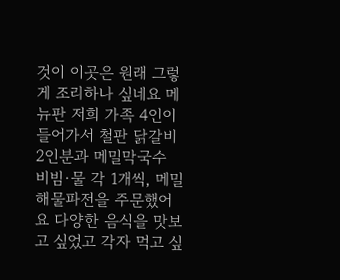것이 이곳은 원래 그렇게 조리하나 싶네요 메뉴판 저희 가족 4인이 들어가서 철판 닭갈비 2인분과 메밀막국수 비빔·물 각 1개씩, 메밀 해물파전을 주문했어요 다양한 음식을 맛보고 싶었고 각자 먹고 싶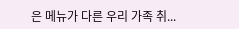은 메뉴가 다른 우리 가족 취...